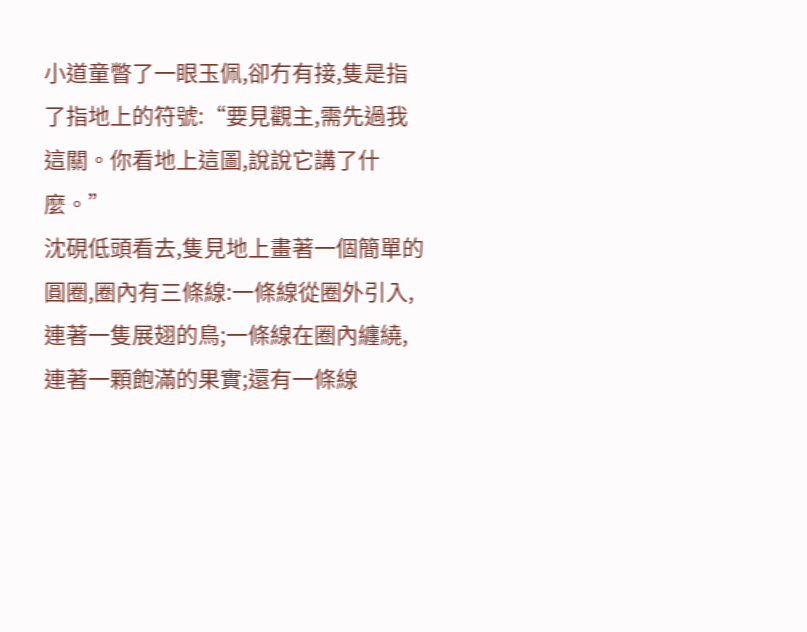小道童瞥了一眼玉佩,卻冇有接,隻是指了指地上的符號:“要見觀主,需先過我這關。你看地上這圖,說說它講了什麼。”
沈硯低頭看去,隻見地上畫著一個簡單的圓圈,圈內有三條線:一條線從圈外引入,連著一隻展翅的鳥;一條線在圈內纏繞,連著一顆飽滿的果實;還有一條線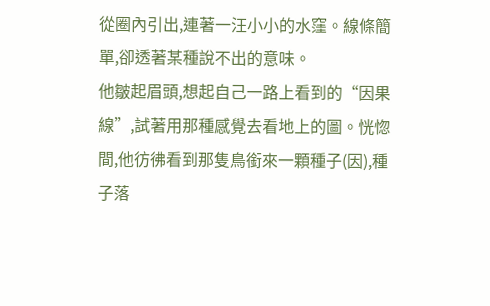從圈內引出,連著一汪小小的水窪。線條簡單,卻透著某種說不出的意味。
他皺起眉頭,想起自己一路上看到的“因果線”,試著用那種感覺去看地上的圖。恍惚間,他彷彿看到那隻鳥銜來一顆種子(因),種子落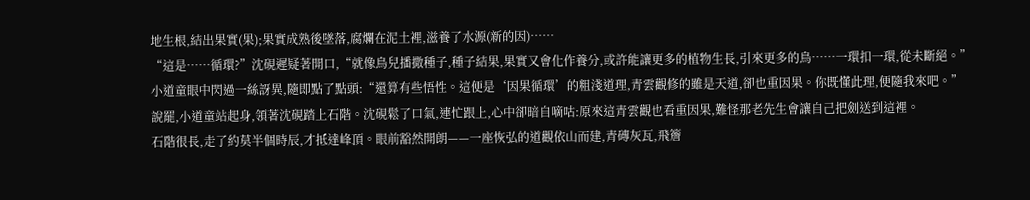地生根,結出果實(果);果實成熟後墜落,腐爛在泥土裡,滋養了水源(新的因)……
“這是……循環?”沈硯遲疑著開口,“就像鳥兒播撒種子,種子結果,果實又會化作養分,或許能讓更多的植物生長,引來更多的鳥……一環扣一環,從未斷絕。”
小道童眼中閃過一絲訝異,隨即點了點頭:“還算有些悟性。這便是‘因果循環’的粗淺道理,青雲觀修的雖是天道,卻也重因果。你既懂此理,便隨我來吧。”
說罷,小道童站起身,領著沈硯踏上石階。沈硯鬆了口氣,連忙跟上,心中卻暗自嘀咕:原來這青雲觀也看重因果,難怪那老先生會讓自己把劍送到這裡。
石階很長,走了約莫半個時辰,才抵達峰頂。眼前豁然開朗——一座恢弘的道觀依山而建,青磚灰瓦,飛簷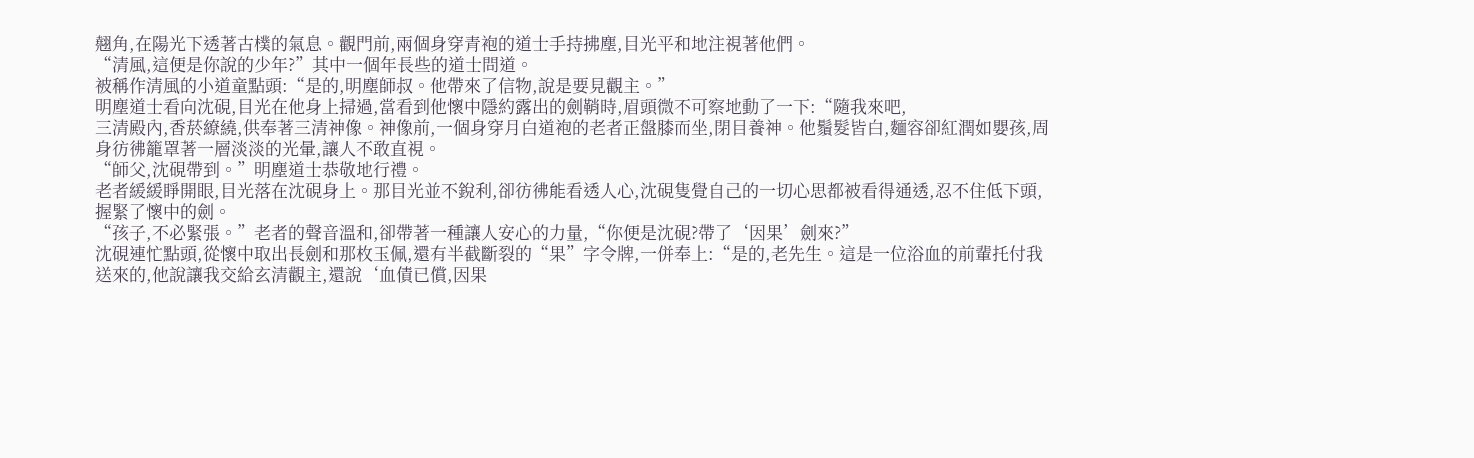翹角,在陽光下透著古樸的氣息。觀門前,兩個身穿青袍的道士手持拂塵,目光平和地注視著他們。
“清風,這便是你說的少年?”其中一個年長些的道士問道。
被稱作清風的小道童點頭:“是的,明塵師叔。他帶來了信物,說是要見觀主。”
明塵道士看向沈硯,目光在他身上掃過,當看到他懷中隱約露出的劍鞘時,眉頭微不可察地動了一下:“隨我來吧,
三清殿內,香菸繚繞,供奉著三清神像。神像前,一個身穿月白道袍的老者正盤膝而坐,閉目養神。他鬚髮皆白,麵容卻紅潤如嬰孩,周身彷彿籠罩著一層淡淡的光暈,讓人不敢直視。
“師父,沈硯帶到。”明塵道士恭敬地行禮。
老者緩緩睜開眼,目光落在沈硯身上。那目光並不銳利,卻彷彿能看透人心,沈硯隻覺自己的一切心思都被看得通透,忍不住低下頭,握緊了懷中的劍。
“孩子,不必緊張。”老者的聲音溫和,卻帶著一種讓人安心的力量,“你便是沈硯?帶了‘因果’劍來?”
沈硯連忙點頭,從懷中取出長劍和那枚玉佩,還有半截斷裂的“果”字令牌,一併奉上:“是的,老先生。這是一位浴血的前輩托付我送來的,他說讓我交給玄清觀主,還說‘血債已償,因果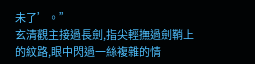未了’。”
玄清觀主接過長劍,指尖輕撫過劍鞘上的紋路,眼中閃過一絲複雜的情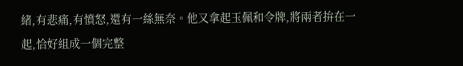緒,有悲痛,有憤怒,還有一絲無奈。他又拿起玉佩和令牌,將兩者拚在一起,恰好組成一個完整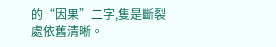的“因果”二字,隻是斷裂處依舊清晰。